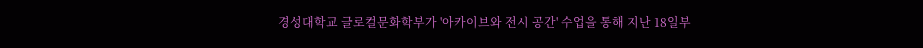경성대학교 글로컬문화학부가 '아카이브와 전시 공간' 수업을 통해 지난 18일부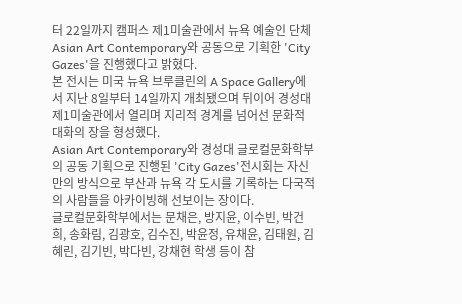터 22일까지 캠퍼스 제1미술관에서 뉴욕 예술인 단체 Asian Art Contemporary와 공동으로 기획한 'City Gazes'을 진행했다고 밝혔다.
본 전시는 미국 뉴욕 브루클린의 A Space Gallery에서 지난 8일부터 14일까지 개최됐으며 뒤이어 경성대 제1미술관에서 열리며 지리적 경계를 넘어선 문화적 대화의 장을 형성했다.
Asian Art Contemporary와 경성대 글로컬문화학부의 공동 기획으로 진행된 'City Gazes'전시회는 자신만의 방식으로 부산과 뉴욕 각 도시를 기록하는 다국적의 사람들을 아카이빙해 선보이는 장이다.
글로컬문화학부에서는 문채은, 방지윤, 이수빈, 박건희, 송화림, 김광호, 김수진, 박윤정, 유채윤, 김태원, 김혜린, 김기빈, 박다빈, 강채현 학생 등이 참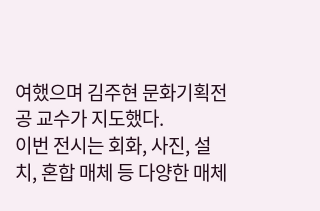여했으며 김주현 문화기획전공 교수가 지도했다.
이번 전시는 회화, 사진, 설치, 혼합 매체 등 다양한 매체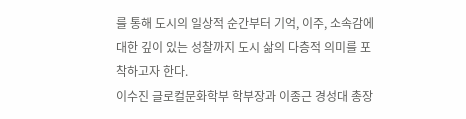를 통해 도시의 일상적 순간부터 기억, 이주, 소속감에 대한 깊이 있는 성찰까지 도시 삶의 다층적 의미를 포착하고자 한다.
이수진 글로컬문화학부 학부장과 이종근 경성대 총장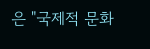은 "국제적 문화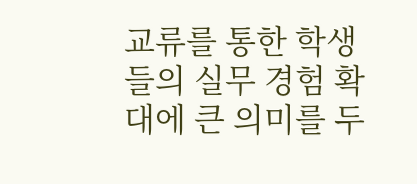교류를 통한 학생들의 실무 경험 확대에 큰 의미를 두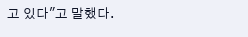고 있다"고 말했다.